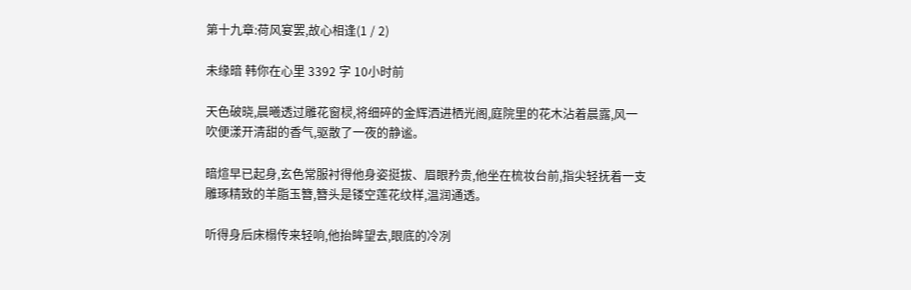第十九章:荷风宴罢,故心相逢(1 / 2)

未缘暗 韩你在心里 3392 字 10小时前

天色破晓,晨曦透过雕花窗棂,将细碎的金辉洒进栖光阁,庭院里的花木沾着晨露,风一吹便漾开清甜的香气,驱散了一夜的静谧。

暗煊早已起身,玄色常服衬得他身姿挺拔、眉眼矜贵,他坐在梳妆台前,指尖轻抚着一支雕琢精致的羊脂玉簪,簪头是镂空莲花纹样,温润通透。

听得身后床榻传来轻响,他抬眸望去,眼底的冷冽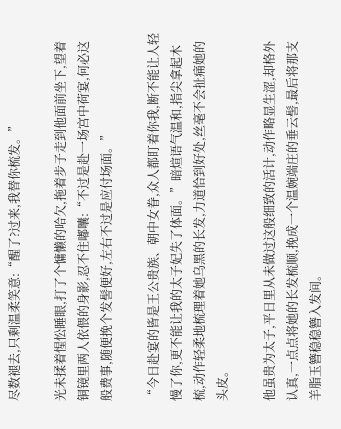尽数褪去,只剩温柔笑意:“醒了?过来,我替你梳发。”

光未揉着惺忪睡眼,打了个慵懒的哈欠,拖着步子走到他面前坐下,望着铜镜里两人依偎的身影,忍不住嘟囔:“不过是赴一场宫中荷宴,何必这般费事,随便挽个发髻便好,左右不过是应付场面。”

“今日赴宴的皆是王公贵族、朝中女眷,众人都盯着你我,断不能让人轻慢了你,更不能让我的太子妃失了体面。”暗煊语气温和,指尖拿起木梳,动作轻柔地梳理着她乌黑的长发,力道恰到好处,丝毫不会扯痛她的头皮。

他虽贵为太子,平日里从未做过这般细致的活计,动作略显生涩,却格外认真,一点点将她的长发梳顺,挽成一个温婉端庄的垂云髻,最后将那支羊脂玉簪稳稳簪入发间。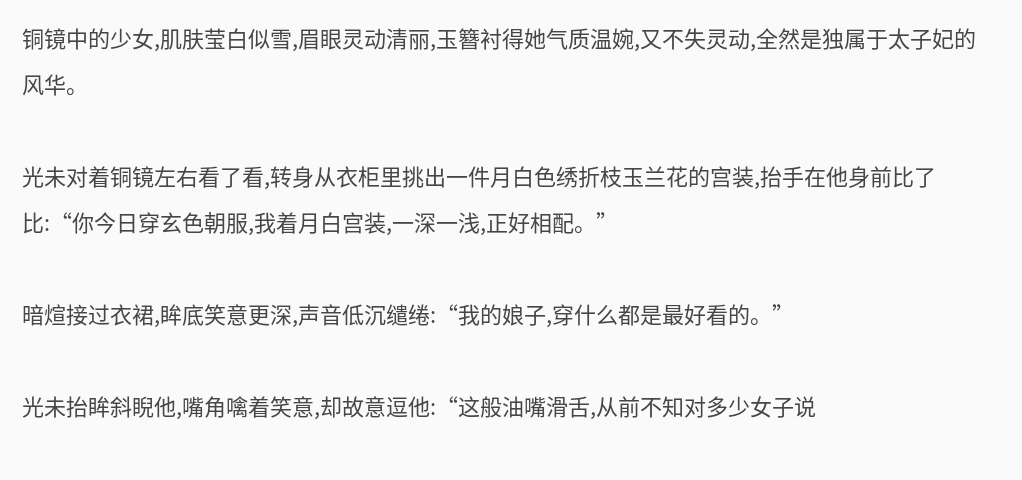铜镜中的少女,肌肤莹白似雪,眉眼灵动清丽,玉簪衬得她气质温婉,又不失灵动,全然是独属于太子妃的风华。

光未对着铜镜左右看了看,转身从衣柜里挑出一件月白色绣折枝玉兰花的宫装,抬手在他身前比了比:“你今日穿玄色朝服,我着月白宫装,一深一浅,正好相配。”

暗煊接过衣裙,眸底笑意更深,声音低沉缱绻:“我的娘子,穿什么都是最好看的。”

光未抬眸斜睨他,嘴角噙着笑意,却故意逗他:“这般油嘴滑舌,从前不知对多少女子说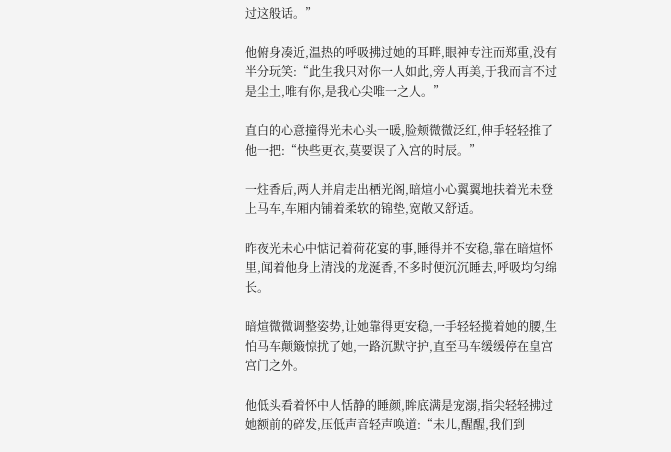过这般话。”

他俯身凑近,温热的呼吸拂过她的耳畔,眼神专注而郑重,没有半分玩笑:“此生我只对你一人如此,旁人再美,于我而言不过是尘土,唯有你,是我心尖唯一之人。”

直白的心意撞得光未心头一暖,脸颊微微泛红,伸手轻轻推了他一把:“快些更衣,莫要误了入宫的时辰。”

一炷香后,两人并肩走出栖光阁,暗煊小心翼翼地扶着光未登上马车,车厢内铺着柔软的锦垫,宽敞又舒适。

昨夜光未心中惦记着荷花宴的事,睡得并不安稳,靠在暗煊怀里,闻着他身上清浅的龙涎香,不多时便沉沉睡去,呼吸均匀绵长。

暗煊微微调整姿势,让她靠得更安稳,一手轻轻揽着她的腰,生怕马车颠簸惊扰了她,一路沉默守护,直至马车缓缓停在皇宫宫门之外。

他低头看着怀中人恬静的睡颜,眸底满是宠溺,指尖轻轻拂过她额前的碎发,压低声音轻声唤道:“未儿,醒醒,我们到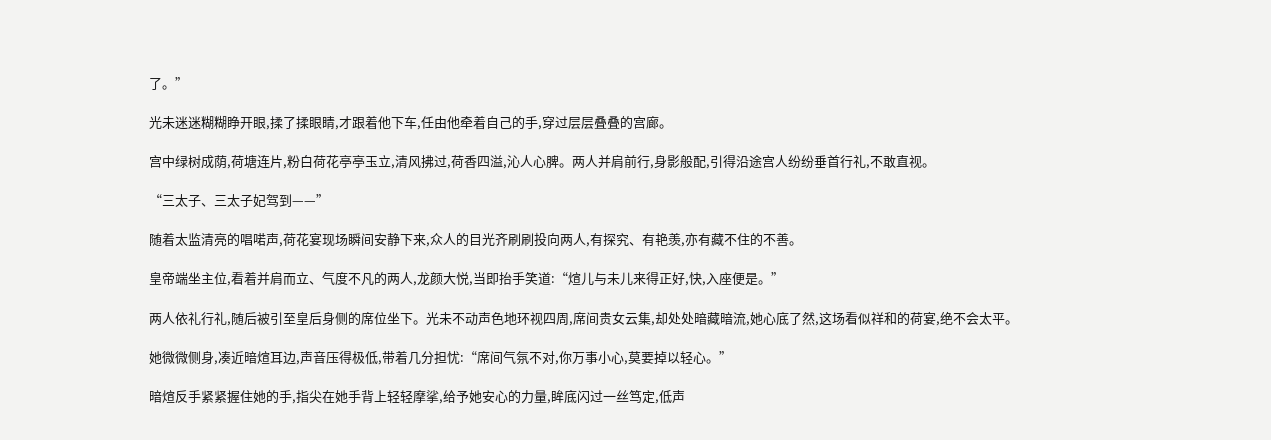了。”

光未迷迷糊糊睁开眼,揉了揉眼睛,才跟着他下车,任由他牵着自己的手,穿过层层叠叠的宫廊。

宫中绿树成荫,荷塘连片,粉白荷花亭亭玉立,清风拂过,荷香四溢,沁人心脾。两人并肩前行,身影般配,引得沿途宫人纷纷垂首行礼,不敢直视。

“三太子、三太子妃驾到——”

随着太监清亮的唱喏声,荷花宴现场瞬间安静下来,众人的目光齐刷刷投向两人,有探究、有艳羡,亦有藏不住的不善。

皇帝端坐主位,看着并肩而立、气度不凡的两人,龙颜大悦,当即抬手笑道:“煊儿与未儿来得正好,快,入座便是。”

两人依礼行礼,随后被引至皇后身侧的席位坐下。光未不动声色地环视四周,席间贵女云集,却处处暗藏暗流,她心底了然,这场看似祥和的荷宴,绝不会太平。

她微微侧身,凑近暗煊耳边,声音压得极低,带着几分担忧:“席间气氛不对,你万事小心,莫要掉以轻心。”

暗煊反手紧紧握住她的手,指尖在她手背上轻轻摩挲,给予她安心的力量,眸底闪过一丝笃定,低声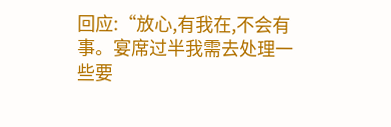回应:“放心,有我在,不会有事。宴席过半我需去处理一些要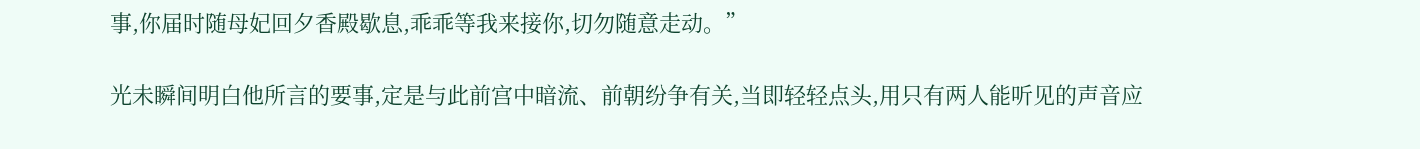事,你届时随母妃回夕香殿歇息,乖乖等我来接你,切勿随意走动。”

光未瞬间明白他所言的要事,定是与此前宫中暗流、前朝纷争有关,当即轻轻点头,用只有两人能听见的声音应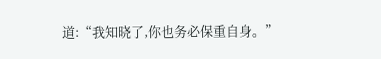道:“我知晓了,你也务必保重自身。”